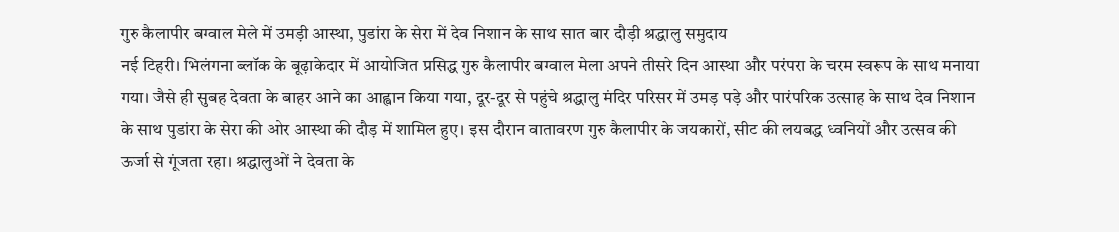गुरु कैलापीर बग्वाल मेले में उमड़ी आस्था, पुडांरा के सेरा में देव निशान के साथ सात बार दौड़ी श्रद्धालु समुदाय
नई टिहरी। भिलंगना ब्लॉक के बूढ़ाकेदार में आयोजित प्रसिद्ध गुरु कैलापीर बग्वाल मेला अपने तीसरे दिन आस्था और परंपरा के चरम स्वरूप के साथ मनाया गया। जैसे ही सुबह देवता के बाहर आने का आह्वान किया गया, दूर-दूर से पहुंचे श्रद्धालु मंदिर परिसर में उमड़ पड़े और पारंपरिक उत्साह के साथ देव निशान के साथ पुडांरा के सेरा की ओर आस्था की दौड़ में शामिल हुए। इस दौरान वातावरण गुरु कैलापीर के जयकारों, सीट की लयबद्ध ध्वनियों और उत्सव की ऊर्जा से गूंजता रहा। श्रद्धालुओं ने देवता के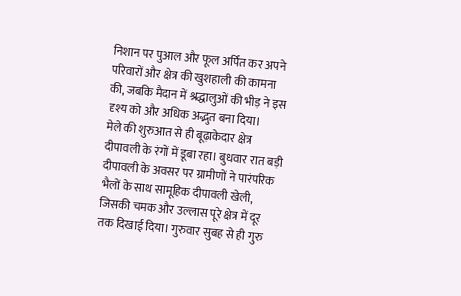निशान पर पुआल और फूल अर्पित कर अपने परिवारों और क्षेत्र की खुशहाली की कामना की, जबकि मैदान में श्रद्धालुओं की भीड़ ने इस दृश्य को और अधिक अद्भुत बना दिया।
मेले की शुरुआत से ही बूढ़ाकेदार क्षेत्र दीपावली के रंगों में डूबा रहा। बुधवार रात बड़ी दीपावली के अवसर पर ग्रामीणों ने पारंपरिक भैलों के साथ सामूहिक दीपावली खेली, जिसकी चमक और उल्लास पूरे क्षेत्र में दूर तक दिखाई दिया। गुरुवार सुबह से ही गुरु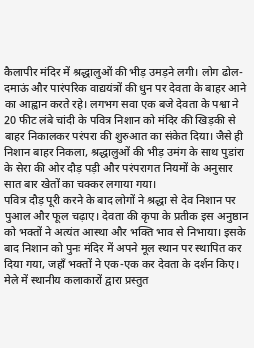कैलापीर मंदिर में श्रद्धालुओं की भीड़ उमड़ने लगी। लोग ढोल-दमाऊं और पारंपरिक वाद्ययंत्रों की धुन पर देवता के बाहर आने का आह्वान करते रहे। लगभग सवा एक बजे देवता के पश्वा ने 20 फीट लंबे चांदी के पवित्र निशान को मंदिर की खिड़की से बाहर निकालकर परंपरा की शुरुआत का संकेत दिया। जैसे ही निशान बाहर निकला, श्रद्धालुओं की भीड़ उमंग के साथ पुडांरा के सेरा की ओर दौड़ पड़ी और परंपरागत नियमों के अनुसार सात बार खेतों का चक्कर लगाया गया।
पवित्र दौड़ पूरी करने के बाद लोगों ने श्रद्धा से देव निशान पर पुआल और फूल चढ़ाए। देवता की कृपा के प्रतीक इस अनुष्ठान को भक्तों ने अत्यंत आस्था और भक्ति भाव से निभाया। इसके बाद निशान को पुनः मंदिर में अपने मूल स्थान पर स्थापित कर दिया गया, जहाँ भक्तों ने एक-एक कर देवता के दर्शन किए। मेले में स्थानीय कलाकारों द्वारा प्रस्तुत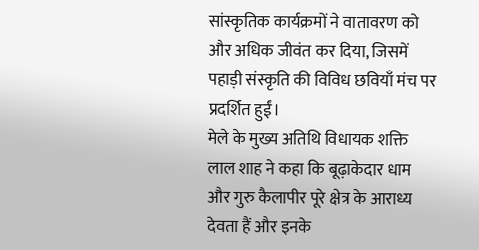सांस्कृतिक कार्यक्रमों ने वातावरण को और अधिक जीवंत कर दिया, जिसमें पहाड़ी संस्कृति की विविध छवियाँ मंच पर प्रदर्शित हुईं।
मेले के मुख्य अतिथि विधायक शक्ति लाल शाह ने कहा कि बूढ़ाकेदार धाम और गुरु कैलापीर पूरे क्षेत्र के आराध्य देवता हैं और इनके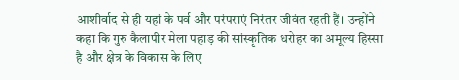आशीर्वाद से ही यहां के पर्व और परंपराएं निरंतर जीवंत रहती हैं। उन्होंने कहा कि गुरु कैलापीर मेला पहाड़ की सांस्कृतिक धरोहर का अमूल्य हिस्सा है और क्षेत्र के विकास के लिए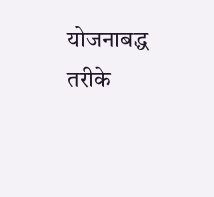योजनाबद्ध तरीके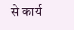से कार्य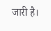जारी है।